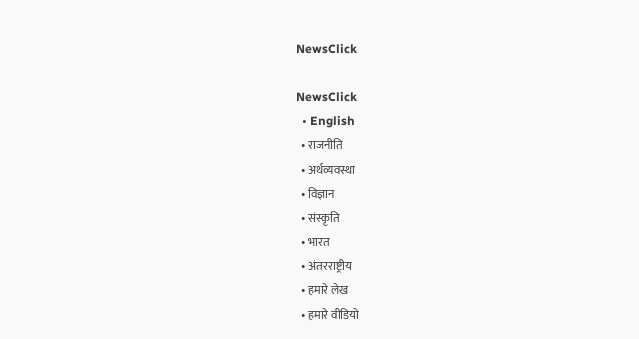NewsClick

NewsClick
  • English
  • राजनीति
  • अर्थव्यवस्था
  • विज्ञान
  • संस्कृति
  • भारत
  • अंतरराष्ट्रीय
  • हमारे लेख
  • हमारे वीडियो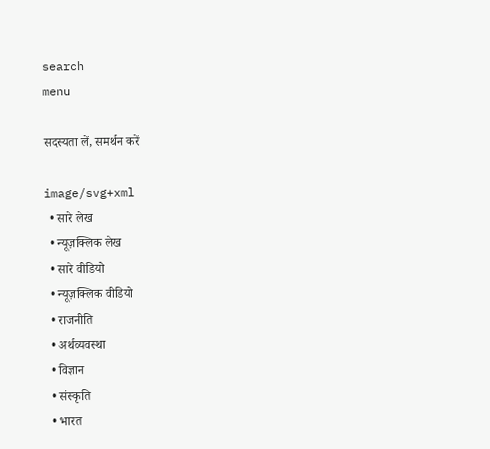search
menu

सदस्यता लें, समर्थन करें

image/svg+xml
  • सारे लेख
  • न्यूज़क्लिक लेख
  • सारे वीडियो
  • न्यूज़क्लिक वीडियो
  • राजनीति
  • अर्थव्यवस्था
  • विज्ञान
  • संस्कृति
  • भारत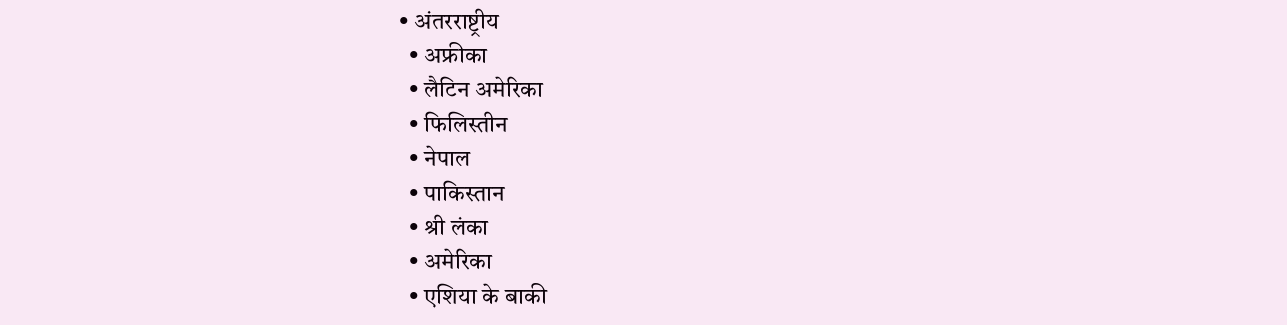• अंतरराष्ट्रीय
  • अफ्रीका
  • लैटिन अमेरिका
  • फिलिस्तीन
  • नेपाल
  • पाकिस्तान
  • श्री लंका
  • अमेरिका
  • एशिया के बाकी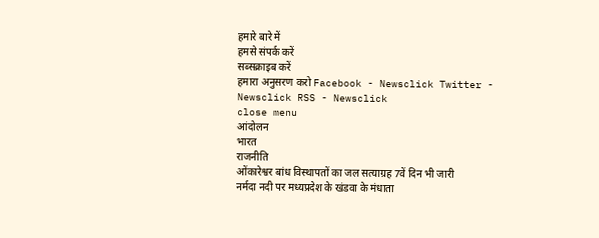हमारे बारे में
हमसे संपर्क करें
सब्सक्राइब करें
हमारा अनुसरण करो Facebook - Newsclick Twitter - Newsclick RSS - Newsclick
close menu
आंदोलन
भारत
राजनीति
ओंकारेश्वर बांध विस्थापतों का जल सत्याग्रह 7वें दिन भी जारी
नर्मदा नदी पर मध्यप्रदेश के खंडवा के मंधाता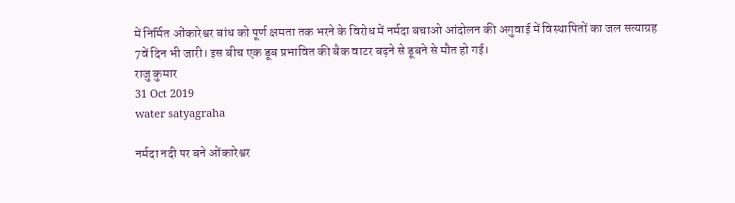में निर्मित ओंकारेश्वर बांध को पूर्ण क्षमता तक भरने के विरोध में नर्मदा बचाओ आंदोलन की अगुवाई में विस्थापितों का जल सत्याग्रह 7वें दिन भी जारी। इस बीच एक डूब प्रभावित की बैक वाटर बढ़ने से डूबने से मौत हो गई।
राजु कुमार
31 Oct 2019
water satyagraha

नर्मदा नदी पर बने ओंकारेश्वर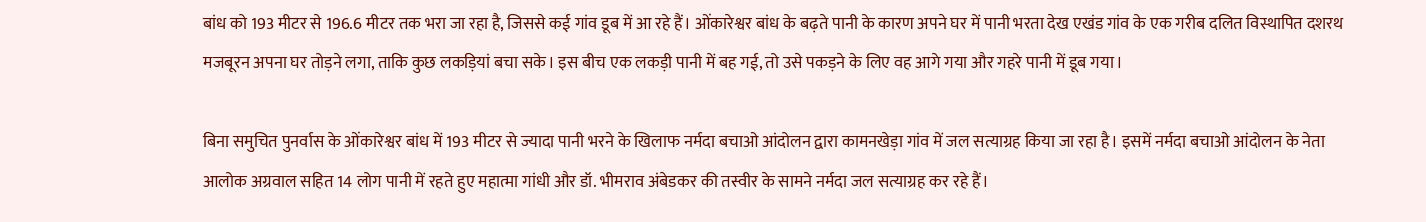बांध को 193 मीटर से 196.6 मीटर तक भरा जा रहा है, जिससे कई गांव डूब में आ रहे हैं। ओंकारेश्वर बांध के बढ़ते पानी के कारण अपने घर में पानी भरता देख एखंड गांव के एक गरीब दलित विस्थापित दशरथ मजबूरन अपना घर तोड़ने लगा, ताकि कुछ लकड़ियां बचा सके। इस बीच एक लकड़ी पानी में बह गई, तो उसे पकड़ने के लिए वह आगे गया और गहरे पानी में डूब गया।

बिना समुचित पुनर्वास के ओंकारेश्वर बांध में 193 मीटर से ज्यादा पानी भरने के खिलाफ नर्मदा बचाओ आंदोलन द्वारा कामनखेड़ा गांव में जल सत्याग्रह किया जा रहा है। इसमें नर्मदा बचाओ आंदोलन के नेता आलोक अग्रवाल सहित 14 लोग पानी में रहते हुए महात्मा गांधी और डॉ. भीमराव अंबेडकर की तस्वीर के सामने नर्मदा जल सत्याग्रह कर रहे हैं।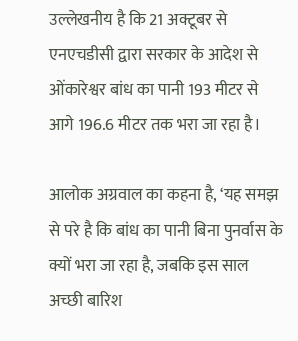उल्लेखनीय है कि 21 अक्टूबर से एनएचडीसी द्वारा सरकार के आदेश से ओंकारेश्वर बांध का पानी 193 मीटर से आगे 196.6 मीटर तक भरा जा रहा है।

आलोक अग्रवाल का कहना है, ‘यह समझ से परे है कि बांध का पानी बिना पुनर्वास के क्यों भरा जा रहा है, जबकि इस साल अच्छी बारिश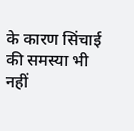के कारण सिंचाई की समस्या भी नहीं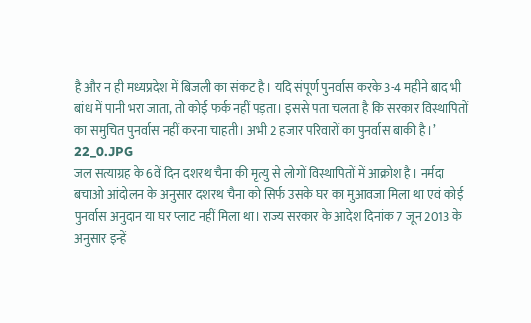है और न ही मध्यप्रदेश में बिजली का संकट है। यदि संपूर्ण पुनर्वास करके 3-4 महीने बाद भी बांध में पानी भरा जाता, तो कोई फर्क नहीं पड़ता। इससे पता चलता है कि सरकार विस्थापितों का समुचित पुनर्वास नहीं करना चाहती। अभी 2 हजार परिवारों का पुनर्वास बाकी है।’
22_0.JPG
जल सत्याग्रह के 6वें दिन दशरथ चैना की मृत्यु से लोगों विस्थापितों में आक्रोश है। नर्मदा बचाओ आंदोलन के अनुसार दशरथ चैना को सिर्फ उसके घर का मुआवजा मिला था एवं कोई पुनर्वास अनुदान या घर प्लाट नहीं मिला था। राज्य सरकार के आदेश दिनांक 7 जून 2013 के अनुसार इन्हें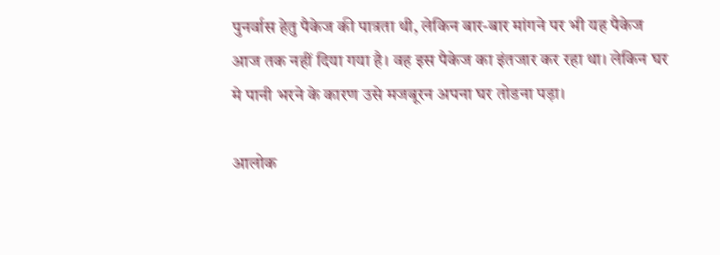पुनर्वास हेतु पैकेज की पात्रता थी, लेकिन बार-बार मांगने पर भी यह पैकेज आज तक नहीं दिया गया है। वह इस पैकेज का इंतजार कर रहा था। लेकिन घर मे पानी भरने के कारण उसे मजबूरन अपना घर तोडना पड़ा।

आलोक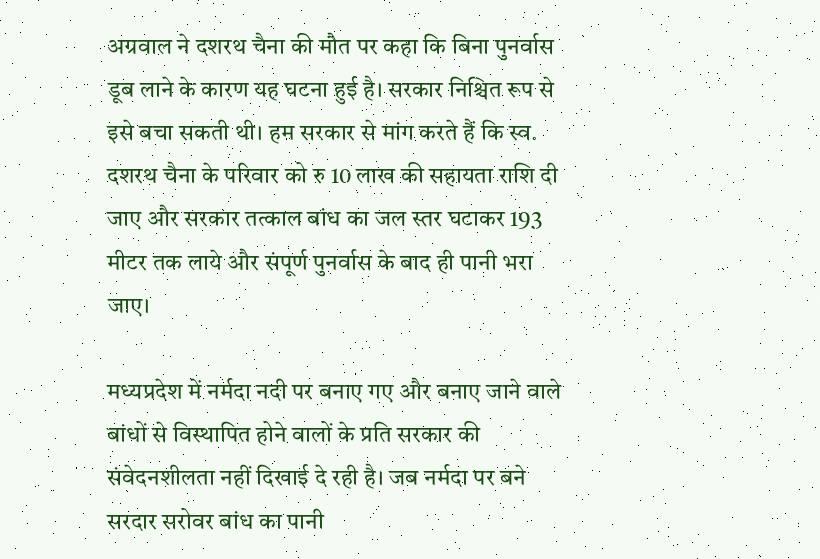अग्रवाल ने दशरथ चैना की मौत पर कहा कि बिना पुनर्वास डूब लाने के कारण यह घटना हुई है। सरकार निश्चित रूप से इसे बचा सकती थी। हम सरकार से मांग करते हैं कि स्व. दशरथ चैना के परिवार को रु 10 लाख की सहायता राशि दी जाए और सरकार तत्काल बांध का जल स्तर घटाकर 193 मीटर तक लाये और संपूर्ण पुनर्वास के बाद ही पानी भरा जाए।

मध्यप्रदेश में नर्मदा नदी पर बनाए गए और बनाए जाने वाले बांधों से विस्थापित होने वालों के प्रति सरकार की संवेदनशीलता नहीं दिखाई दे रही है। जब नर्मदा पर बने सरदार सरोवर बांध का पानी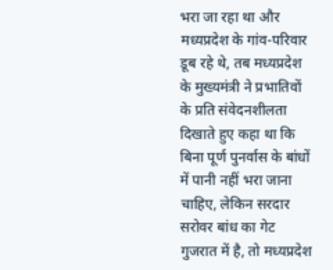भरा जा रहा था और मध्यप्रदेश के गांव-परिवार डूब रहे थे, तब मध्यप्रदेश के मुख्यमंत्री ने प्रभातिवों के प्रति संवेदनशीलता दिखाते हुए कहा था कि बिना पूर्ण पुनर्वास के बांधों में पानी नहीं भरा जाना चाहिए, लेकिन सरदार सरोवर बांध का गेट गुजरात में है, तो मध्यप्रदेश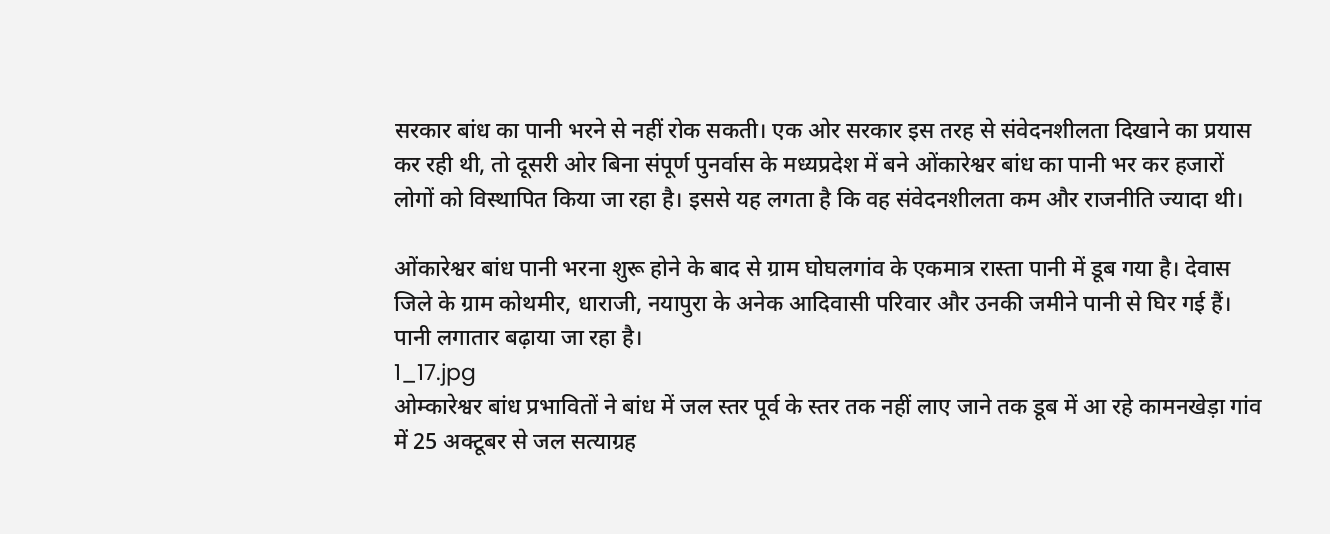सरकार बांध का पानी भरने से नहीं रोक सकती। एक ओर सरकार इस तरह से संवेदनशीलता दिखाने का प्रयास कर रही थी, तो दूसरी ओर बिना संपूर्ण पुनर्वास के मध्यप्रदेश में बने ओंकारेश्वर बांध का पानी भर कर हजारों लोगों को विस्थापित किया जा रहा है। इससे यह लगता है कि वह संवेदनशीलता कम और राजनीति ज्यादा थी।

ओंकारेश्वर बांध पानी भरना शुरू होने के बाद से ग्राम घोघलगांव के एकमात्र रास्ता पानी में डूब गया है। देवास जिले के ग्राम कोथमीर, धाराजी, नयापुरा के अनेक आदिवासी परिवार और उनकी जमीने पानी से घिर गई हैं। पानी लगातार बढ़ाया जा रहा है।
1_17.jpg
ओम्कारेश्वर बांध प्रभावितों ने बांध में जल स्तर पूर्व के स्तर तक नहीं लाए जाने तक डूब में आ रहे कामनखेड़ा गांव में 25 अक्टूबर से जल सत्याग्रह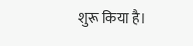शुरू किया है।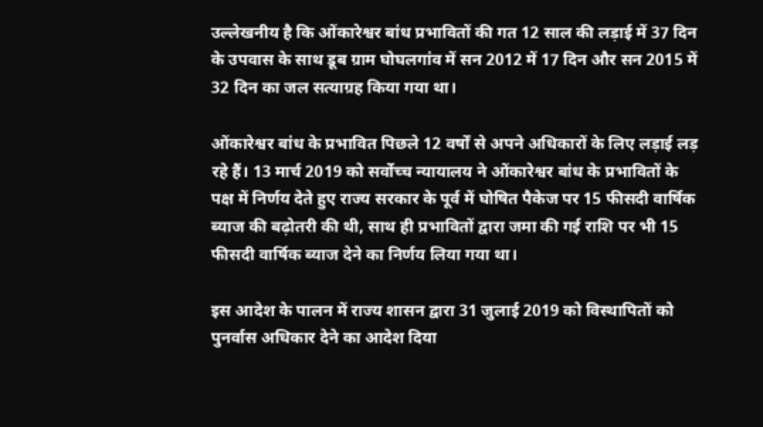उल्लेखनीय है कि ओंकारेश्वर बांध प्रभावितों की गत 12 साल की लड़ाई में 37 दिन के उपवास के साथ डूब ग्राम घोघलगांव में सन 2012 में 17 दिन और सन 2015 में 32 दिन का जल सत्याग्रह किया गया था।

ओंकारेश्वर बांध के प्रभावित पिछले 12 वर्षों से अपने अधिकारों के लिए लड़ाई लड़ रहे हैं। 13 मार्च 2019 को सर्वोच्च न्यायालय ने ओंकारेश्वर बांध के प्रभावितों के पक्ष में निर्णय देते हुए राज्य सरकार के पूर्व में घोषित पैकेज पर 15 फीसदी वार्षिक ब्याज की बढ़ोतरी की थी, साथ ही प्रभावितों द्वारा जमा की गई राशि पर भी 15 फीसदी वार्षिक ब्याज देने का निर्णय लिया गया था।

इस आदेश के पालन में राज्य शासन द्वारा 31 जुलाई 2019 को विस्थापितों को पुनर्वास अधिकार देने का आदेश दिया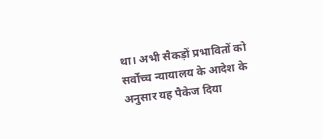था। अभी सैकड़ों प्रभावितों को सर्वोच्च न्यायालय के आदेश के अनुसार यह पैकेज दिया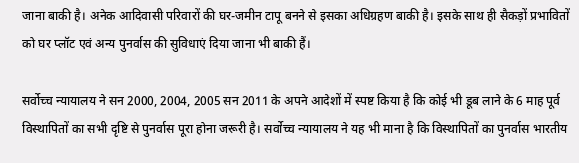जाना बाकी है। अनेक आदिवासी परिवारों की घर-जमीन टापू बनने से इसका अधिग्रहण बाकी है। इसके साथ ही सैकड़ों प्रभावितों को घर प्लॉट एवं अन्य पुनर्वास की सुविधाएं दिया जाना भी बाकी हैं।

सर्वोच्च न्यायालय ने सन 2000, 2004, 2005 सन 2011 के अपने आदेशों में स्पष्ट किया है कि कोई भी डूब लाने के 6 माह पूर्व विस्थापितों का सभी दृष्टि से पुनर्वास पूरा होना जरूरी है। सर्वोच्च न्यायालय ने यह भी माना है कि विस्थापितों का पुनर्वास भारतीय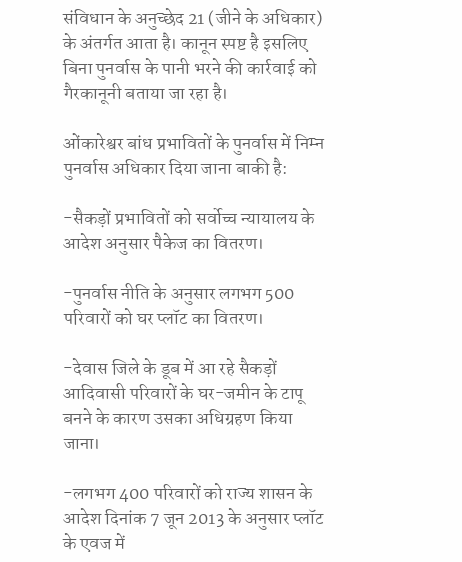संविधान के अनुच्छेद 21 (जीने के अधिकार) के अंतर्गत आता है। कानून स्पष्ट है इसलिए बिना पुनर्वास के पानी भरने की कार्रवाई को गैरकानूनी बताया जा रहा है।

ओंकारेश्वर बांध प्रभावितों के पुनर्वास में निम्न पुनर्वास अधिकार दिया जाना बाकी है:

-सैकड़ों प्रभावितों को सर्वोच्च न्यायालय के आदेश अनुसार पैकेज का वितरण।

-पुनर्वास नीति के अनुसार लगभग 500 परिवारों को घर प्लॉट का वितरण।

-देवास जिले के डूब में आ रहे सैकड़ों आदिवासी परिवारों के घर-जमीन के टापू बनने के कारण उसका अधिग्रहण किया जाना।

-लगभग 400 परिवारों को राज्य शासन के आदेश दिनांक 7 जून 2013 के अनुसार प्लॉट के एवज में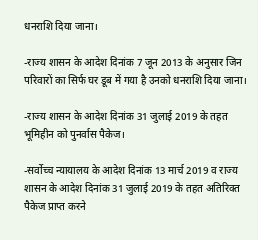धनराशि दिया जाना।

-राज्य शासन के आदेश दिनांक 7 जून 2013 के अनुसार जिन परिवारों का सिर्फ घर डूब में गया है उनको धनराशि दिया जाना।

-राज्य शासन के आदेश दिनांक 31 जुलाई 2019 के तहत भूमिहीन को पुनर्वास पैकेज।

-सर्वोच्च न्यायालय के आदेश दिनांक 13 मार्च 2019 व राज्य शासन के आदेश दिनांक 31 जुलाई 2019 के तहत अतिरिक्त पैकेज प्राप्त करने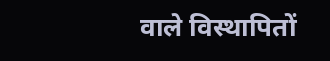वाले विस्थापितों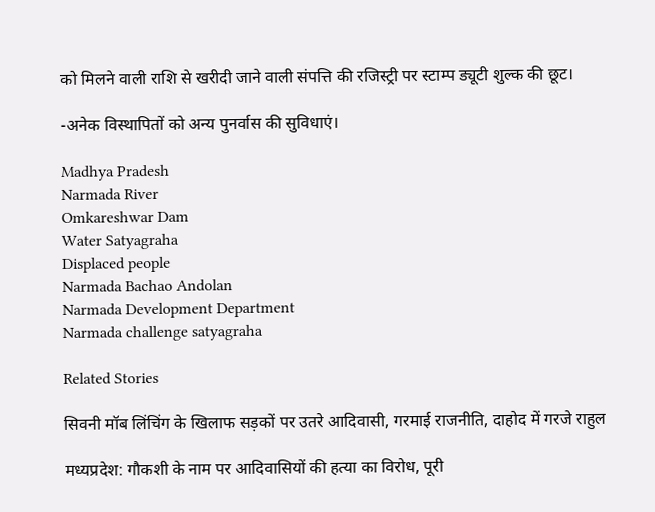को मिलने वाली राशि से खरीदी जाने वाली संपत्ति की रजिस्ट्री पर स्टाम्प ड्यूटी शुल्क की छूट।

-अनेक विस्थापितों को अन्य पुनर्वास की सुविधाएं।

Madhya Pradesh
Narmada River
Omkareshwar Dam
Water Satyagraha
Displaced people
Narmada Bachao Andolan
Narmada Development Department
Narmada challenge satyagraha

Related Stories

सिवनी मॉब लिंचिंग के खिलाफ सड़कों पर उतरे आदिवासी, गरमाई राजनीति, दाहोद में गरजे राहुल

मध्यप्रदेश: गौकशी के नाम पर आदिवासियों की हत्या का विरोध, पूरी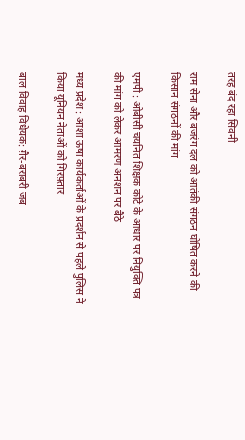तरह बंद रहा सिवनी

राम सेना और बजरंग दल को आतंकी संगठन घोषित करने की किसान संगठनों की मांग

एमपी : ओबीसी चयनित शिक्षक कोटे के आधार पर नियुक्ति पत्र की मांग को लेकर आमरण अनशन पर बैठे

मध्य प्रदेश : आशा ऊषा कार्यकर्ताओं के प्रदर्शन से पहले पुलिस ने किया यूनियन नेताओं को गिरफ़्तार

बाल विवाह विधेयक: ग़ैर-बराबरी जब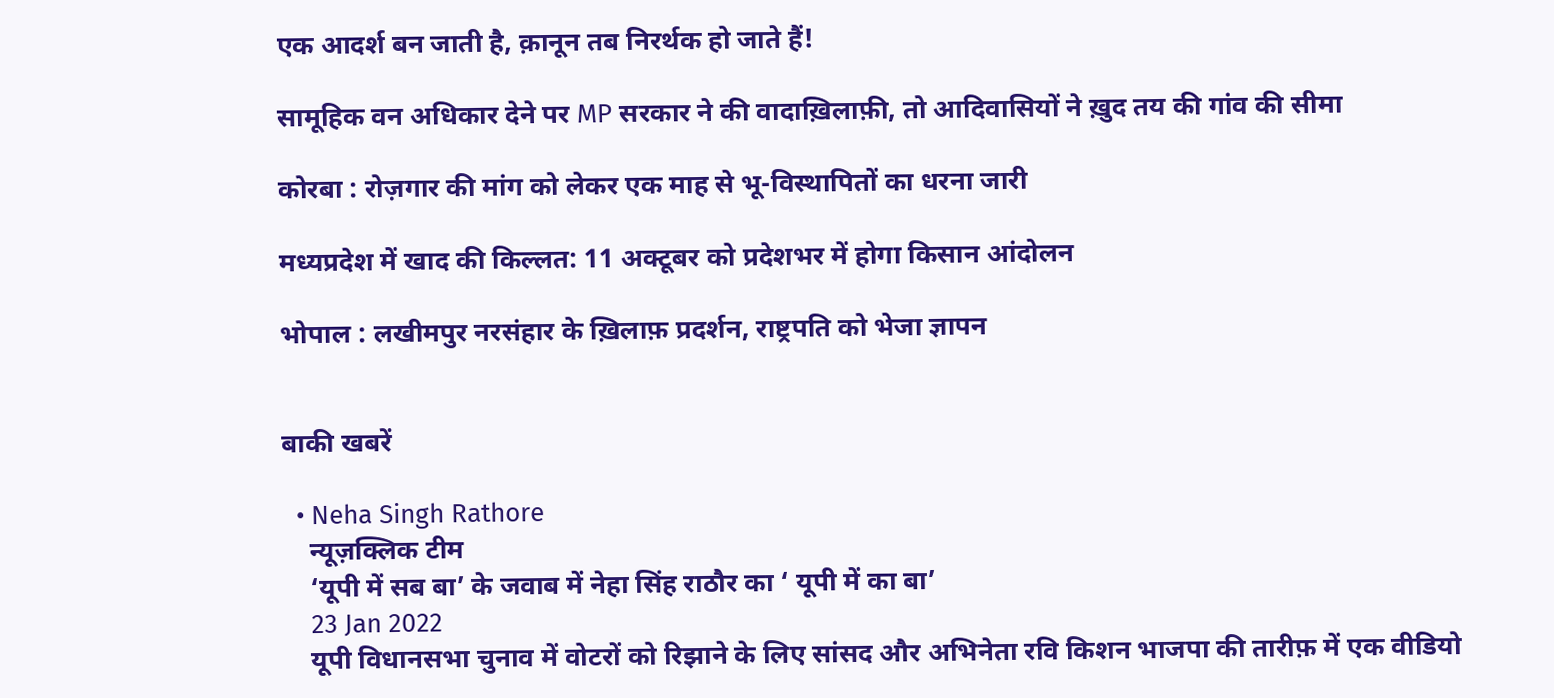एक आदर्श बन जाती है, क़ानून तब निरर्थक हो जाते हैं!

सामूहिक वन अधिकार देने पर MP सरकार ने की वादाख़िलाफ़ी, तो आदिवासियों ने ख़ुद तय की गांव की सीमा

कोरबा : रोज़गार की मांग को लेकर एक माह से भू-विस्थापितों का धरना जारी

मध्यप्रदेश में खाद की किल्लत: 11 अक्टूबर को प्रदेशभर में होगा किसान आंदोलन

भोपाल : लखीमपुर नरसंहार के ख़िलाफ़ प्रदर्शन, राष्ट्रपति को भेजा ज्ञापन


बाकी खबरें

  • Neha Singh Rathore
    न्यूज़क्लिक टीम
    ‘यूपी में सब बा’ के जवाब में नेहा सिंह राठौर का ‘ यूपी में का बा’
    23 Jan 2022
    यूपी विधानसभा चुनाव में वोटरों को रिझाने के लिए सांसद और अभिनेता रवि किशन भाजपा की तारीफ़ में एक वीडियो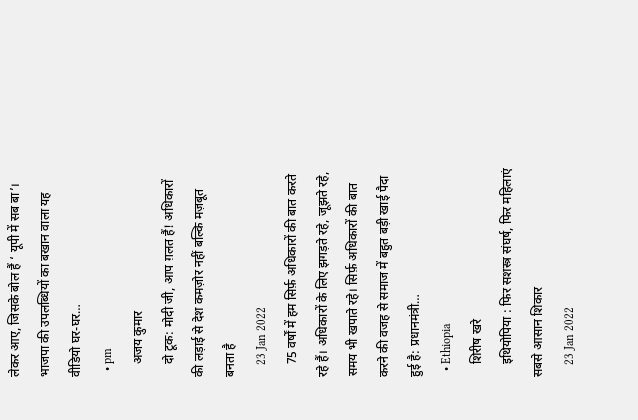लेकर आए, जिसके बोल हैं ‘ यूपी में सब बा’। भाजपा की उपलब्धियों का बखान वाला यह वीडियो घर-घर…
  • pm
    अजय कुमार
    दो टूक: मोदी जी, आप ग़लत हैं! अधिकारों की लड़ाई से देश कमज़ोर नहीं बल्कि मज़बूत बनता है
    23 Jan 2022
    75 वर्षों में हम सिर्फ़ अधिकारों की बात करते रहे हैं। अधिकारों के लिए झगड़ते रहे, जूझते रहे, समय भी खपाते रहे। सिर्फ़ अधिकारों की बात करने की वजह से समाज में बहुत बड़ी खाई पैदा हुई है: प्रधानमंत्री…
  • Ethiopia
    शिरीष खरे
    इथियोपिया : फिर सशस्त्र संघर्ष, फिर महिलाएं सबसे आसान शिकार
    23 Jan 2022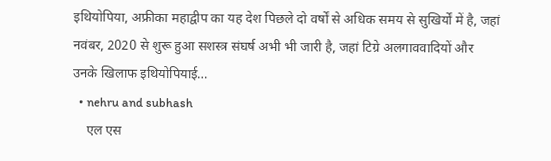इथियोपिया, अफ्रीका महाद्वीप का यह देश पिछले दो वर्षों से अधिक समय से सुखिर्यों में है, जहां नवंबर, 2020 से शुरू हुआ सशस्त्र संघर्ष अभी भी जारी है, जहां टिग्रे अलगाववादियों और उनके खिलाफ इथियोपियाई…
  • nehru and subhash
    एल एस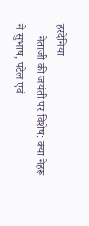हरदेनिया
    नेताजी की जयंती पर विशेष: क्या नेहरू ने सुभाष, पटेल एवं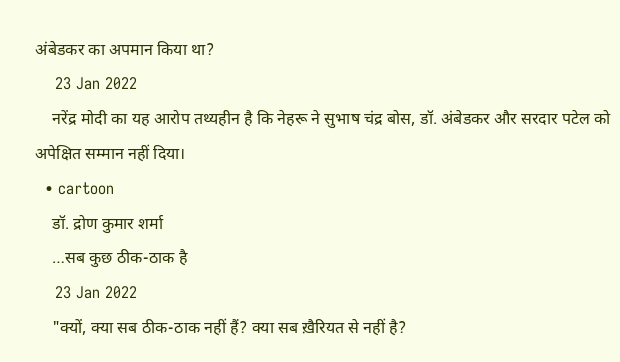अंबेडकर का अपमान किया था?
    23 Jan 2022
    नरेंद्र मोदी का यह आरोप तथ्यहीन है कि नेहरू ने सुभाष चंद्र बोस, डॉ. अंबेडकर और सरदार पटेल को अपेक्षित सम्मान नहीं दिया।
  • cartoon
    डॉ. द्रोण कुमार शर्मा
    …सब कुछ ठीक-ठाक है
    23 Jan 2022
    "क्यों, क्या सब ठीक-ठाक नहीं हैं? क्या सब ख़ैरियत से नहीं है?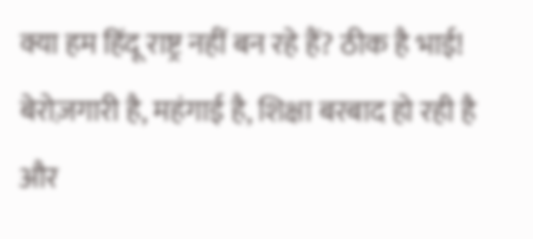क्या हम हिंदू राष्ट्र नहीं बन रहे हैं? ठीक है भाई! बेरोज़गारी है, महंगाई है, शिक्षा बरबाद हो रही है और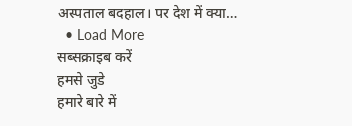अस्पताल बदहाल। पर देश में क्या…
  • Load More
सब्सक्राइब करें
हमसे जुडे
हमारे बारे में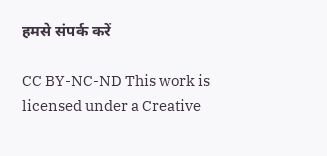हमसे संपर्क करें

CC BY-NC-ND This work is licensed under a Creative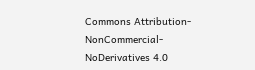Commons Attribution-NonCommercial-NoDerivatives 4.0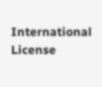International License